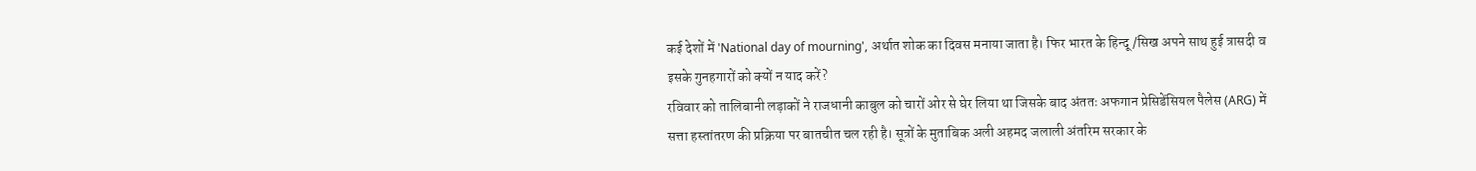कई देशों में 'National day of mourning', अर्थात शोक का दिवस मनाया जाता है। फिर भारत के हिन्दू/सिख अपने साथ हुई त्रासदी व इसके गुनहगारों को क्यों न याद करें?
रविवार को तालिबानी लड़ाकों ने राजधानी काबुल को चारों ओर से घेर लिया था जिसके बाद अंततः अफगान प्रेसिडेंसियल पैलेस (ARG) में सत्ता हस्तांतरण की प्रक्रिया पर बातचीत चल रही है। सूत्रों के मुताबिक अली अहमद जलाली अंतरिम सरकार के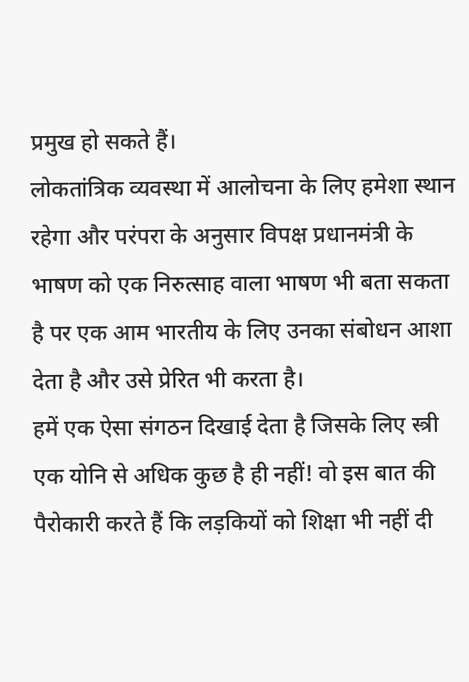प्रमुख हो सकते हैं।
लोकतांत्रिक व्यवस्था में आलोचना के लिए हमेशा स्थान रहेगा और परंपरा के अनुसार विपक्ष प्रधानमंत्री के भाषण को एक निरुत्साह वाला भाषण भी बता सकता है पर एक आम भारतीय के लिए उनका संबोधन आशा देता है और उसे प्रेरित भी करता है।
हमें एक ऐसा संगठन दिखाई देता है जिसके लिए स्त्री एक योनि से अधिक कुछ है ही नहीं! वो इस बात की पैरोकारी करते हैं कि लड़कियों को शिक्षा भी नहीं दी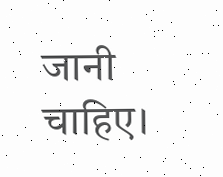जानी चाहिए।